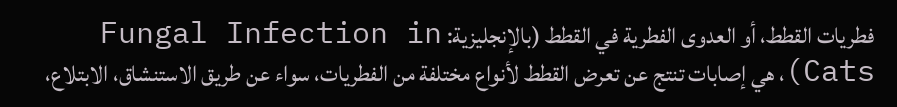فطريات القطط، أو العدوى الفطرية في القطط (بالإنجليزية: Fungal Infection in Cats)، هي إصابات تنتج عن تعرض القطط لأنواع مختلفة من الفطريات، سواء عن طريق الاستنشاق، الابتلاع،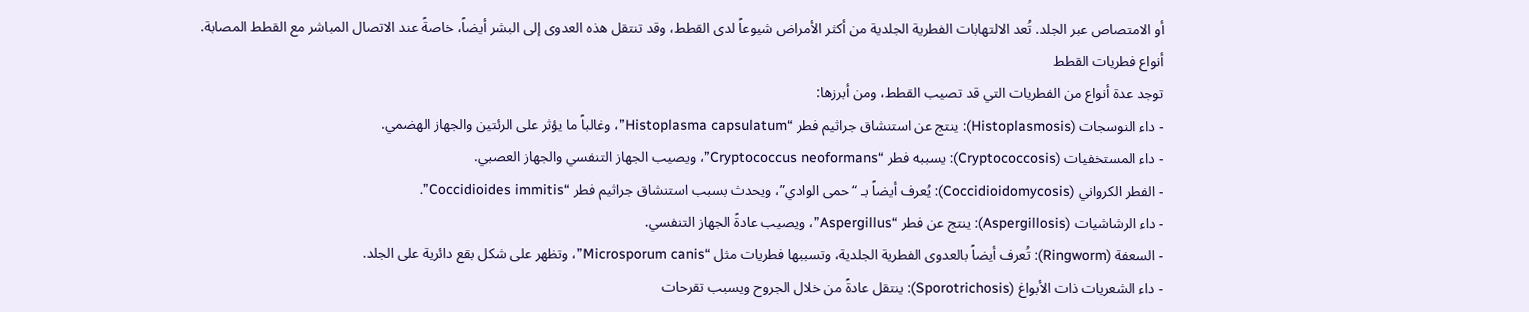أو الامتصاص عبر الجلد. تُعد الالتهابات الفطرية الجلدية من أكثر الأمراض شيوعاً لدى القطط، وقد تنتقل هذه العدوى إلى البشر أيضاً، خاصةً عند الاتصال المباشر مع القطط المصابة.
أنواع فطريات القطط
توجد عدة أنواع من الفطريات التي قد تصيب القطط، ومن أبرزها:
- داء النوسجات (Histoplasmosis): ينتج عن استنشاق جراثيم فطر “Histoplasma capsulatum”، وغالباً ما يؤثر على الرئتين والجهاز الهضمي.
- داء المستخفيات (Cryptococcosis): يسببه فطر “Cryptococcus neoformans”، ويصيب الجهاز التنفسي والجهاز العصبي.
- الفطر الكرواني (Coccidioidomycosis): يُعرف أيضاً بـ “حمى الوادي”، ويحدث بسبب استنشاق جراثيم فطر “Coccidioides immitis”.
- داء الرشاشيات (Aspergillosis): ينتج عن فطر “Aspergillus”، ويصيب عادةً الجهاز التنفسي.
- السعفة (Ringworm): تُعرف أيضاً بالعدوى الفطرية الجلدية، وتسببها فطريات مثل “Microsporum canis”، وتظهر على شكل بقع دائرية على الجلد.
- داء الشعريات ذات الأبواغ (Sporotrichosis): ينتقل عادةً من خلال الجروح ويسبب تقرحات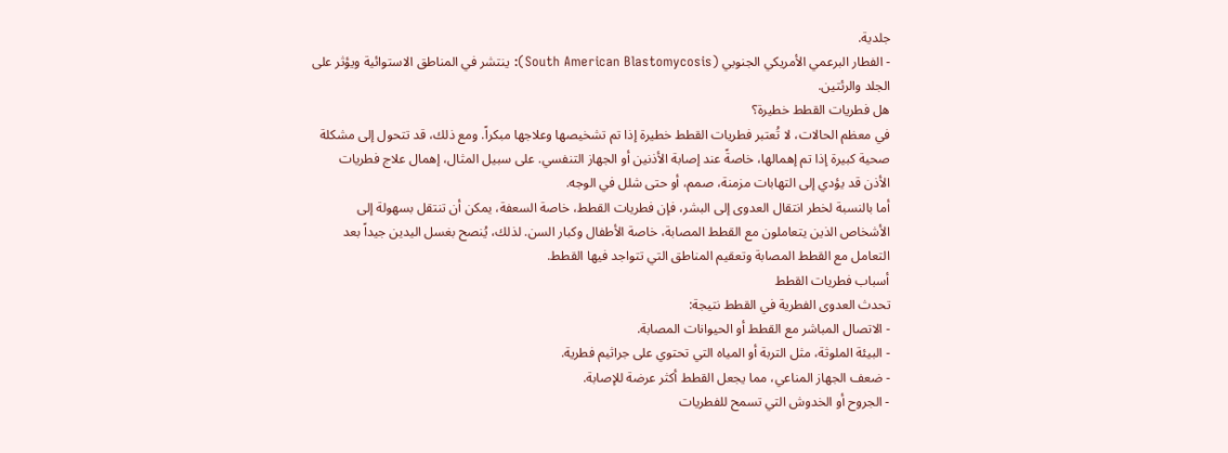جلدية.
- الفطار البرعمي الأمريكي الجنوبي (South American Blastomycosis): ينتشر في المناطق الاستوائية ويؤثر على الجلد والرئتين.
هل فطريات القطط خطيرة؟
في معظم الحالات، لا تُعتبر فطريات القطط خطيرة إذا تم تشخيصها وعلاجها مبكراً. ومع ذلك، قد تتحول إلى مشكلة صحية كبيرة إذا تم إهمالها، خاصةً عند إصابة الأذنين أو الجهاز التنفسي. على سبيل المثال، إهمال علاج فطريات الأذن قد يؤدي إلى التهابات مزمنة، صمم، أو حتى شلل في الوجه.
أما بالنسبة لخطر انتقال العدوى إلى البشر، فإن فطريات القطط، خاصة السعفة، يمكن أن تنتقل بسهولة إلى الأشخاص الذين يتعاملون مع القطط المصابة، خاصة الأطفال وكبار السن. لذلك، يُنصح بغسل اليدين جيداً بعد التعامل مع القطط المصابة وتعقيم المناطق التي تتواجد فيها القطط.
أسباب فطريات القطط
تحدث العدوى الفطرية في القطط نتيجة:
- الاتصال المباشر مع القطط أو الحيوانات المصابة.
- البيئة الملوثة، مثل التربة أو المياه التي تحتوي على جراثيم فطرية.
- ضعف الجهاز المناعي، مما يجعل القطط أكثر عرضة للإصابة.
- الجروح أو الخدوش التي تسمح للفطريات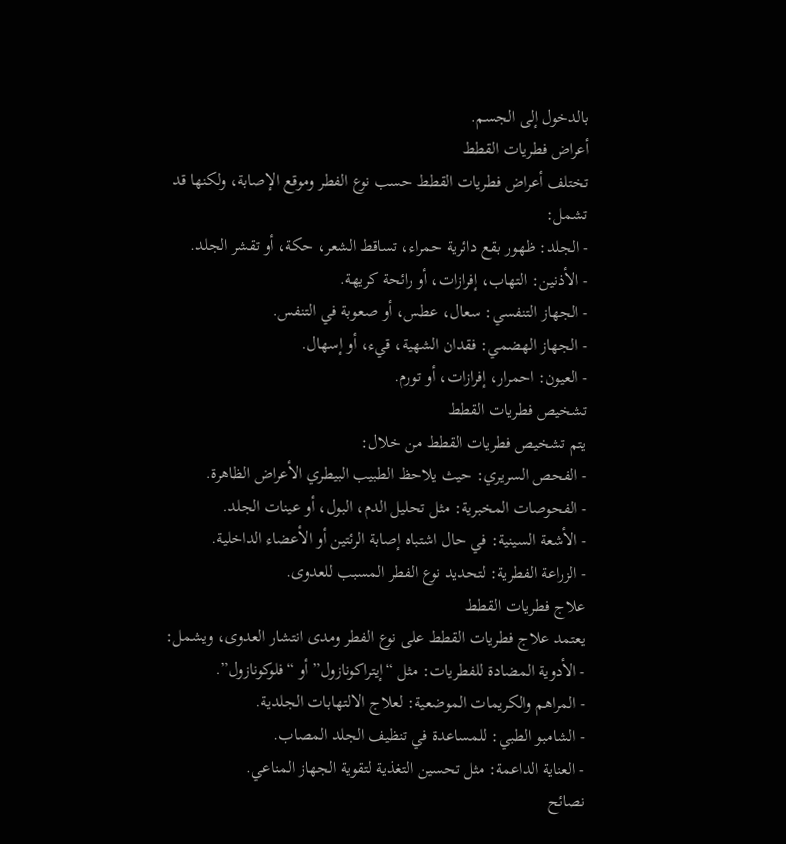بالدخول إلى الجسم.
أعراض فطريات القطط
تختلف أعراض فطريات القطط حسب نوع الفطر وموقع الإصابة، ولكنها قد تشمل:
- الجلد: ظهور بقع دائرية حمراء، تساقط الشعر، حكة، أو تقشر الجلد.
- الأذنين: التهاب، إفرازات، أو رائحة كريهة.
- الجهاز التنفسي: سعال، عطس، أو صعوبة في التنفس.
- الجهاز الهضمي: فقدان الشهية، قيء، أو إسهال.
- العيون: احمرار، إفرازات، أو تورم.
تشخيص فطريات القطط
يتم تشخيص فطريات القطط من خلال:
- الفحص السريري: حيث يلاحظ الطبيب البيطري الأعراض الظاهرة.
- الفحوصات المخبرية: مثل تحليل الدم، البول، أو عينات الجلد.
- الأشعة السينية: في حال اشتباه إصابة الرئتين أو الأعضاء الداخلية.
- الزراعة الفطرية: لتحديد نوع الفطر المسبب للعدوى.
علاج فطريات القطط
يعتمد علاج فطريات القطط على نوع الفطر ومدى انتشار العدوى، ويشمل:
- الأدوية المضادة للفطريات: مثل “إيتراكونازول” أو “فلوكونازول”.
- المراهم والكريمات الموضعية: لعلاج الالتهابات الجلدية.
- الشامبو الطبي: للمساعدة في تنظيف الجلد المصاب.
- العناية الداعمة: مثل تحسين التغذية لتقوية الجهاز المناعي.
نصائح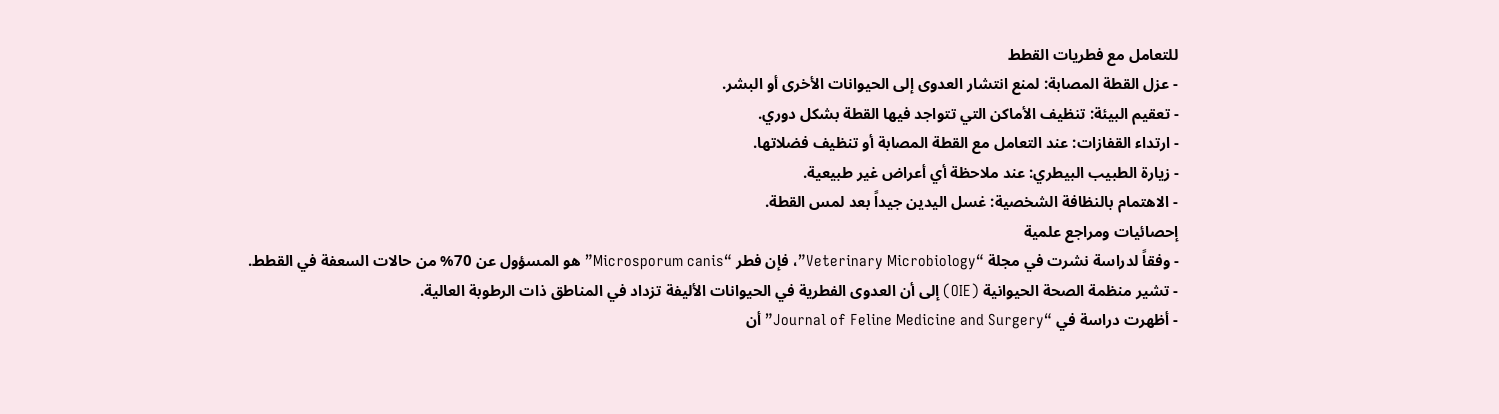للتعامل مع فطريات القطط
- عزل القطة المصابة: لمنع انتشار العدوى إلى الحيوانات الأخرى أو البشر.
- تعقيم البيئة: تنظيف الأماكن التي تتواجد فيها القطة بشكل دوري.
- ارتداء القفازات: عند التعامل مع القطة المصابة أو تنظيف فضلاتها.
- زيارة الطبيب البيطري: عند ملاحظة أي أعراض غير طبيعية.
- الاهتمام بالنظافة الشخصية: غسل اليدين جيداً بعد لمس القطة.
إحصائيات ومراجع علمية
- وفقاً لدراسة نشرت في مجلة “Veterinary Microbiology”، فإن فطر “Microsporum canis” هو المسؤول عن 70% من حالات السعفة في القطط.
- تشير منظمة الصحة الحيوانية (OIE) إلى أن العدوى الفطرية في الحيوانات الأليفة تزداد في المناطق ذات الرطوبة العالية.
- أظهرت دراسة في “Journal of Feline Medicine and Surgery” أن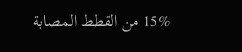15% من القطط المصابة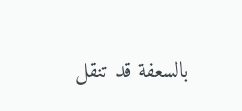بالسعفة قد تنقل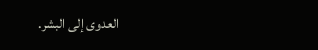العدوى إلى البشر.